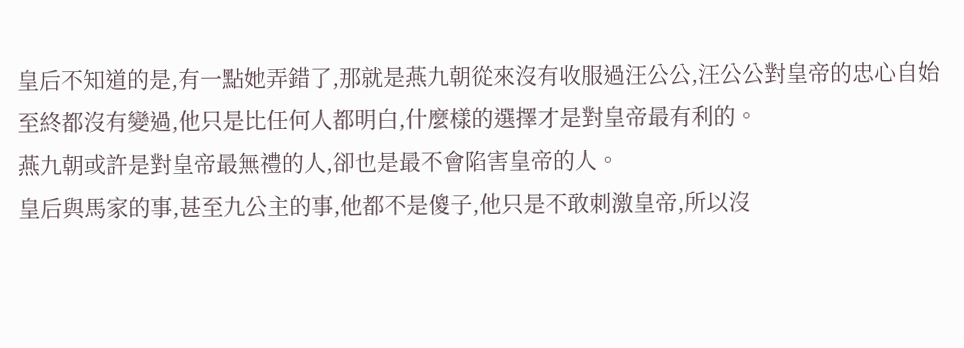皇后不知道的是,有一點她弄錯了,那就是燕九朝從來沒有收服過汪公公,汪公公對皇帝的忠心自始至終都沒有變過,他只是比任何人都明白,什麼樣的選擇才是對皇帝最有利的。
燕九朝或許是對皇帝最無禮的人,卻也是最不會陷害皇帝的人。
皇后與馬家的事,甚至九公主的事,他都不是傻子,他只是不敢刺激皇帝,所以沒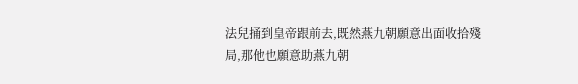法兒捅到皇帝跟前去,既然燕九朝願意出面收拾殘局,那他也願意助燕九朝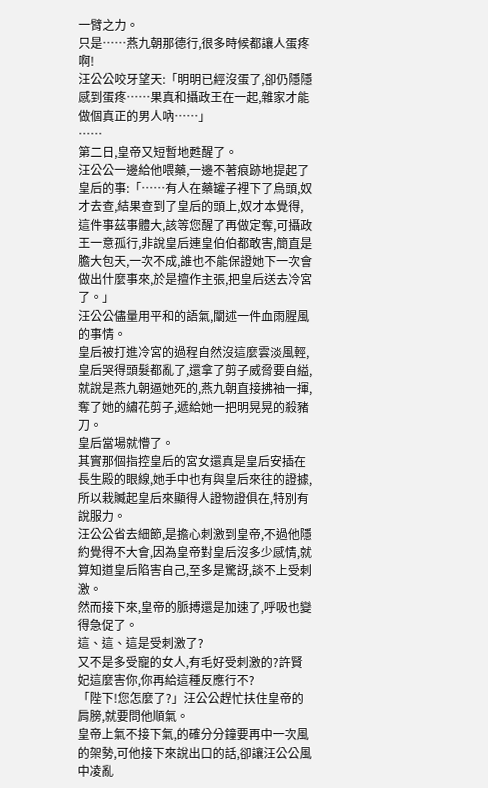一臂之力。
只是……燕九朝那德行,很多時候都讓人蛋疼啊!
汪公公咬牙望天:「明明已經沒蛋了,卻仍隱隱感到蛋疼……果真和攝政王在一起,雜家才能做個真正的男人吶……」
……
第二日,皇帝又短暫地甦醒了。
汪公公一邊給他喂藥,一邊不著痕跡地提起了皇后的事:「……有人在藥罐子裡下了烏頭,奴才去查,結果查到了皇后的頭上,奴才本覺得,這件事茲事體大,該等您醒了再做定奪,可攝政王一意孤行,非說皇后連皇伯伯都敢害,簡直是膽大包天,一次不成,誰也不能保證她下一次會做出什麼事來,於是擅作主張,把皇后送去冷宮了。」
汪公公儘量用平和的語氣,闡述一件血雨腥風的事情。
皇后被打進冷宮的過程自然沒這麼雲淡風輕,皇后哭得頭髮都亂了,還拿了剪子威脅要自縊,就說是燕九朝逼她死的,燕九朝直接拂袖一揮,奪了她的繡花剪子,遞給她一把明晃晃的殺豬刀。
皇后當場就懵了。
其實那個指控皇后的宮女還真是皇后安插在長生殿的眼線,她手中也有與皇后來往的證據,所以栽贓起皇后來顯得人證物證俱在,特別有說服力。
汪公公省去細節,是擔心刺激到皇帝,不過他隱約覺得不大會,因為皇帝對皇后沒多少感情,就算知道皇后陷害自己,至多是驚訝,談不上受刺激。
然而接下來,皇帝的脈搏還是加速了,呼吸也變得急促了。
這、這、這是受刺激了?
又不是多受寵的女人,有毛好受刺激的?許賢妃這麼害你,你再給這種反應行不?
「陛下!您怎麼了?」汪公公趕忙扶住皇帝的肩膀,就要問他順氣。
皇帝上氣不接下氣,的確分分鐘要再中一次風的架勢,可他接下來說出口的話,卻讓汪公公風中凌亂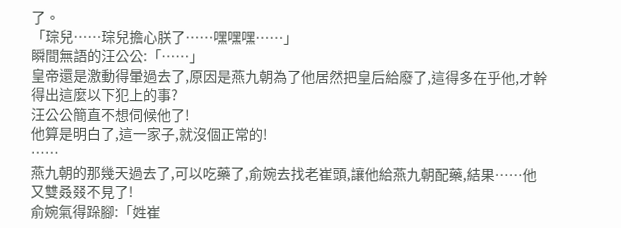了。
「琮兒……琮兒擔心朕了……嘿嘿嘿……」
瞬間無語的汪公公:「……」
皇帝還是激動得暈過去了,原因是燕九朝為了他居然把皇后給廢了,這得多在乎他,才幹得出這麼以下犯上的事?
汪公公簡直不想伺候他了!
他算是明白了,這一家子,就沒個正常的!
……
燕九朝的那幾天過去了,可以吃藥了,俞婉去找老崔頭,讓他給燕九朝配藥,結果……他又雙叒叕不見了!
俞婉氣得跺腳:「姓崔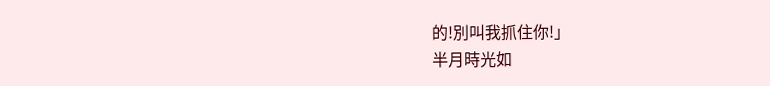的!別叫我抓住你!」
半月時光如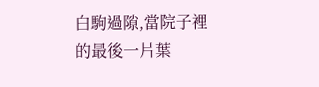白駒過隙,當院子裡的最後一片葉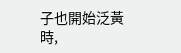子也開始泛黃時,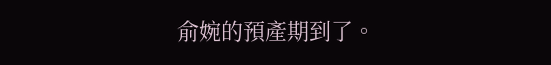俞婉的預產期到了。